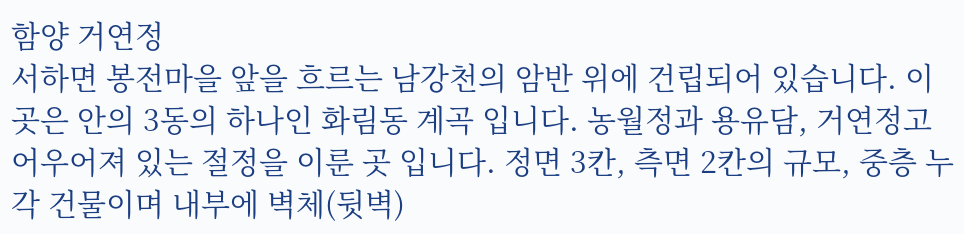함양 거연정
서하면 봉전마을 앞을 흐르는 남강천의 암반 위에 건립되어 있습니다. 이곳은 안의 3동의 하나인 화림동 계곡 입니다. 농월정과 용유담, 거연정고 어우어져 있는 절정을 이룬 곳 입니다. 정면 3칸, 측면 2칸의 규모, 중층 누각 건물이며 내부에 벽체(뒷벽)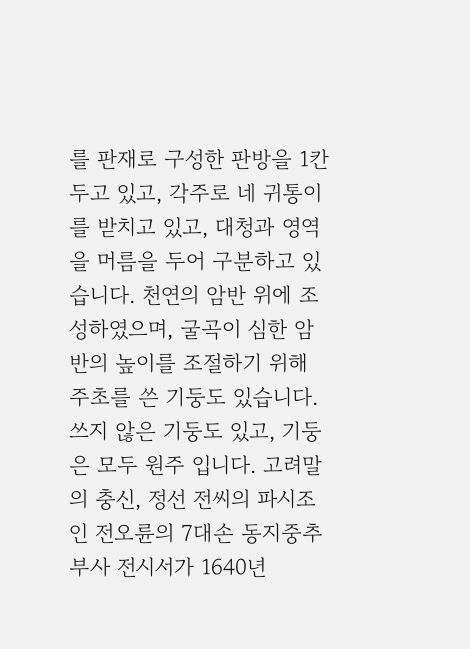를 판재로 구성한 판방을 1칸두고 있고, 각주로 네 귀통이를 받치고 있고, 대청과 영역을 머름을 두어 구분하고 있습니다. 천연의 암반 위에 조성하였으며, 굴곡이 심한 암반의 높이를 조절하기 위해 주초를 쓴 기둥도 있습니다. 쓰지 않은 기둥도 있고, 기둥은 모두 원주 입니다. 고려말의 충신, 정선 전씨의 파시조인 전오륜의 7대손 동지중추부사 전시서가 1640년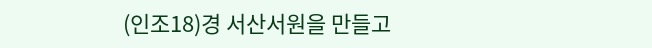(인조18)경 서산서원을 만들고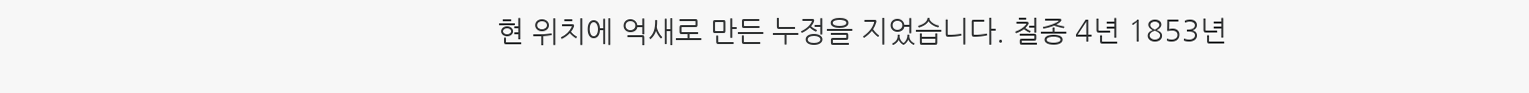현 위치에 억새로 만든 누정을 지었습니다. 철종 4년 1853년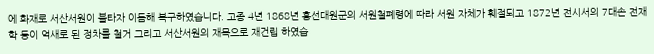에 화재로 서산서원이 불타자 이듬해 복구하였습니다. 고종 4년 1868년 흥선대원군의 서원철폐령에 따라 서원 자체가 훼절되고 1872년 전시서의 7대손 전재학 등이 억새로 된 정차를 철거 그리고 서산서원의 재목으로 재건립 하였습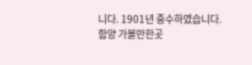니다. 1901년 중수하였습니다. 함양 가볼만한곳